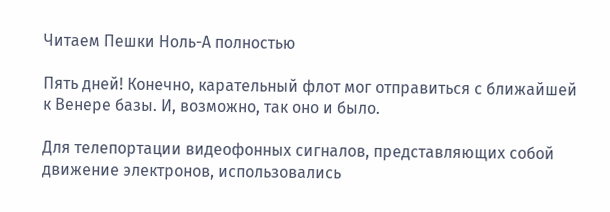Читаем Пешки Ноль-А полностью

Пять дней! Конечно, карательный флот мог отправиться с ближайшей к Венере базы. И, возможно, так оно и было.

Для телепортации видеофонных сигналов, представляющих собой движение электронов, использовались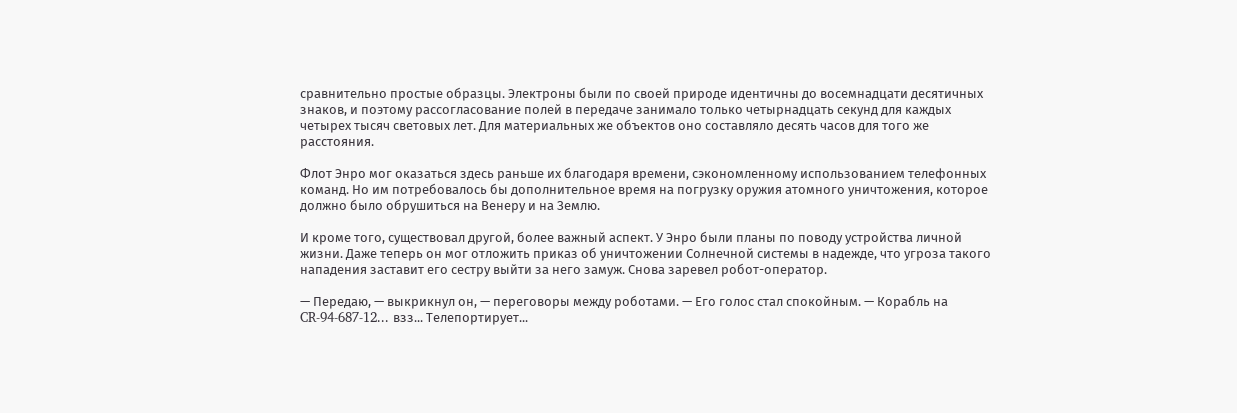сравнительно простые образцы. Электроны были по своей природе идентичны до восемнадцати десятичных знаков, и поэтому рассогласование полей в передаче занимало только четырнадцать секунд для каждых четырех тысяч световых лет. Для материальных же объектов оно составляло десять часов для того же расстояния.

Флот Энро мог оказаться здесь раньше их благодаря времени, сэкономленному использованием телефонных команд. Но им потребовалось бы дополнительное время на погрузку оружия атомного уничтожения, которое должно было обрушиться на Венеру и на Землю.

И кроме того, существовал другой, более важный аспект. У Энро были планы по поводу устройства личной жизни. Даже теперь он мог отложить приказ об уничтожении Солнечной системы в надежде, что угроза такого нападения заставит его сестру выйти за него замуж. Снова заревел робот-оператор.

— Передаю, — выкрикнул он, — переговоры между роботами. — Его голос стал спокойным. — Корабль на CR-94-687-12... взз... Телепортирует...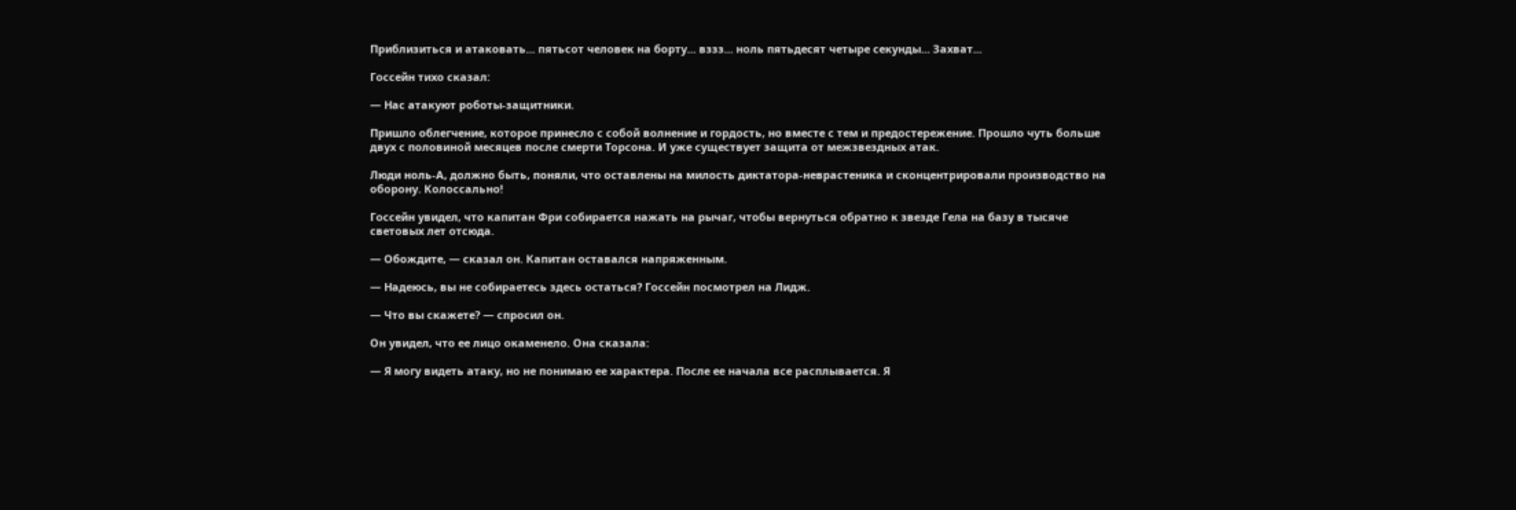Приблизиться и атаковать... пятьсот человек на борту... вззз... ноль пятьдесят четыре секунды... Захват...

Госсейн тихо сказал:

— Нас атакуют роботы-защитники.

Пришло облегчение, которое принесло с собой волнение и гордость, но вместе с тем и предостережение. Прошло чуть больше двух с половиной месяцев после смерти Торсона. И уже существует защита от межзвездных атак.

Люди ноль-А, должно быть, поняли, что оставлены на милость диктатора-неврастеника и сконцентрировали производство на оборону. Колоссально!

Госсейн увидел, что капитан Фри собирается нажать на рычаг, чтобы вернуться обратно к звезде Гела на базу в тысяче световых лет отсюда.

— Обождите, — сказал он. Капитан оставался напряженным.

— Надеюсь, вы не собираетесь здесь остаться? Госсейн посмотрел на Лидж.

— Что вы скажете? — спросил он.

Он увидел, что ее лицо окаменело. Она сказала:

— Я могу видеть атаку, но не понимаю ее характера. После ее начала все расплывается. Я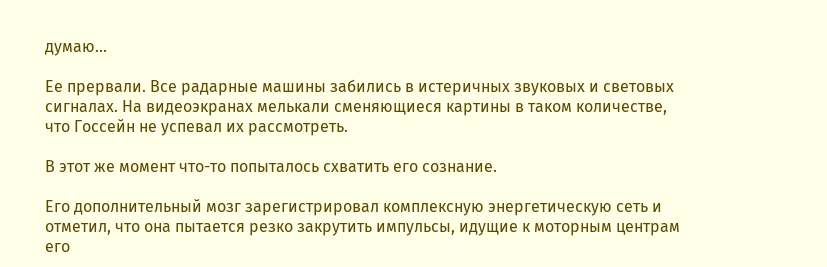думаю...

Ее прервали. Все радарные машины забились в истеричных звуковых и световых сигналах. На видеоэкранах мелькали сменяющиеся картины в таком количестве, что Госсейн не успевал их рассмотреть.

В этот же момент что-то попыталось схватить его сознание.

Его дополнительный мозг зарегистрировал комплексную энергетическую сеть и отметил, что она пытается резко закрутить импульсы, идущие к моторным центрам его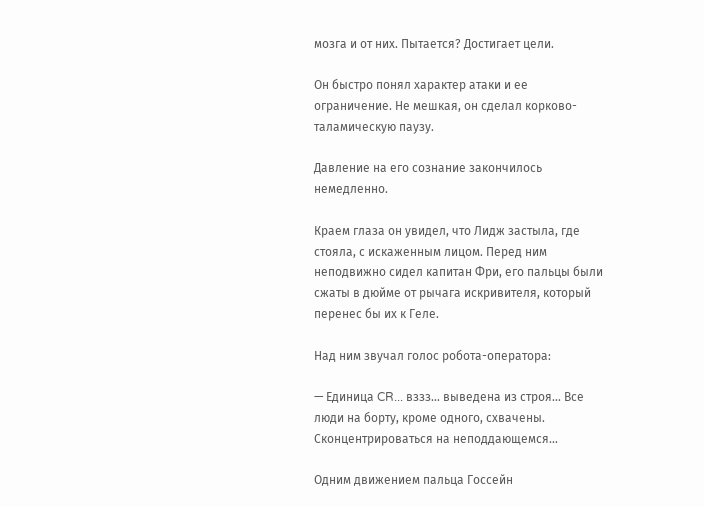мозга и от них. Пытается? Достигает цели.

Он быстро понял характер атаки и ее ограничение. Не мешкая, он сделал корково-таламическую паузу.

Давление на его сознание закончилось немедленно.

Краем глаза он увидел, что Лидж застыла, где стояла, с искаженным лицом. Перед ним неподвижно сидел капитан Фри, его пальцы были сжаты в дюйме от рычага искривителя, который перенес бы их к Геле.

Над ним звучал голос робота-оператора:

— Единица CR... вззз... выведена из строя... Все люди на борту, кроме одного, схвачены. Сконцентрироваться на неподдающемся...

Одним движением пальца Госсейн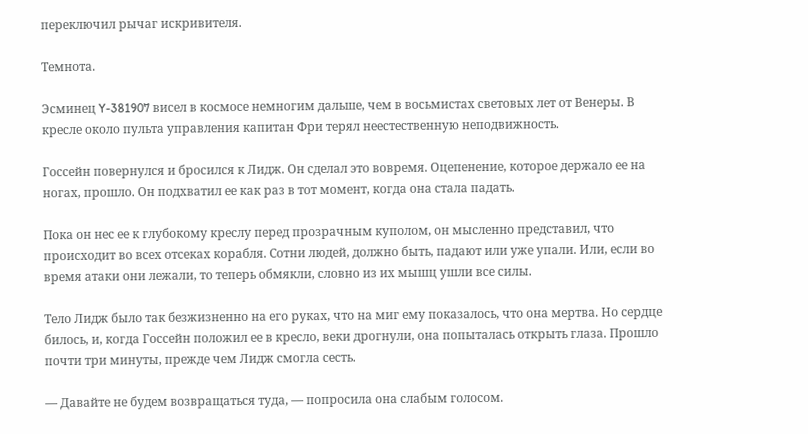переключил рычаг искривителя.

Темнота.

Эсминец Y-381907 висел в космосе немногим дальше, чем в восьмистах световых лет от Венеры. В кресле около пульта управления капитан Фри терял неестественную неподвижность.

Госсейн повернулся и бросился к Лидж. Он сделал это вовремя. Оцепенение, которое держало ее на ногах, прошло. Он подхватил ее как раз в тот момент, когда она стала падать.

Пока он нес ее к глубокому креслу перед прозрачным куполом, он мысленно представил, что происходит во всех отсеках корабля. Сотни людей, должно быть, падают или уже упали. Или, если во время атаки они лежали, то теперь обмякли, словно из их мышц ушли все силы.

Тело Лидж было так безжизненно на его руках, что на миг ему показалось, что она мертва. Но сердце билось, и, когда Госсейн положил ее в кресло, веки дрогнули, она попыталась открыть глаза. Прошло почти три минуты, прежде чем Лидж смогла сесть.

— Давайте не будем возвращаться туда, — попросила она слабым голосом.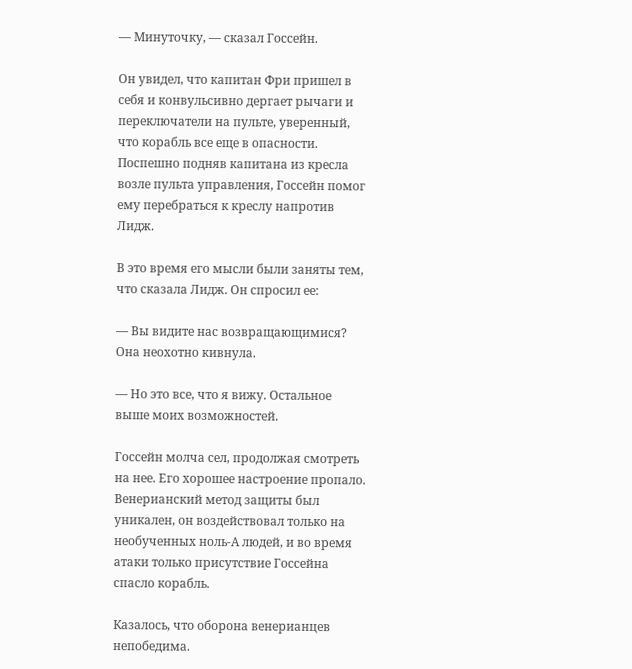— Минуточку, — сказал Госсейн.

Он увидел, что капитан Фри пришел в себя и конвульсивно дергает рычаги и переключатели на пульте, уверенный, что корабль все еще в опасности. Поспешно подняв капитана из кресла возле пульта управления, Госсейн помог ему перебраться к креслу напротив Лидж.

В это время его мысли были заняты тем, что сказала Лидж. Он спросил ее:

— Вы видите нас возвращающимися? Она неохотно кивнула.

— Но это все, что я вижу. Остальное выше моих возможностей.

Госсейн молча сел, продолжая смотреть на нее. Его хорошее настроение пропало. Венерианский метод защиты был уникален, он воздействовал только на необученных ноль-А людей, и во время атаки только присутствие Госсейна спасло корабль.

Казалось, что оборона венерианцев непобедима.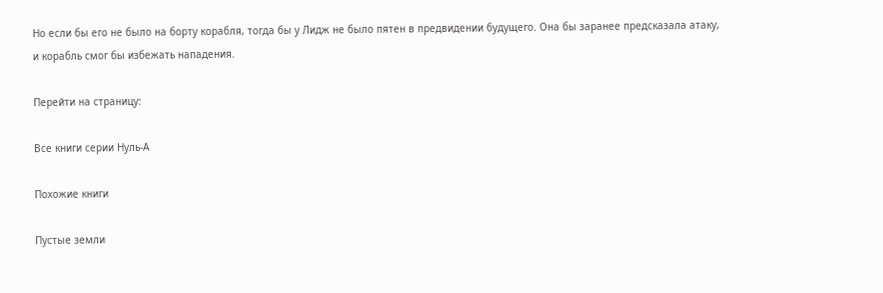Но если бы его не было на борту корабля, тогда бы у Лидж не было пятен в предвидении будущего. Она бы заранее предсказала атаку, и корабль смог бы избежать нападения.

Перейти на страницу:

Все книги серии Нуль-А

Похожие книги

Пустые земли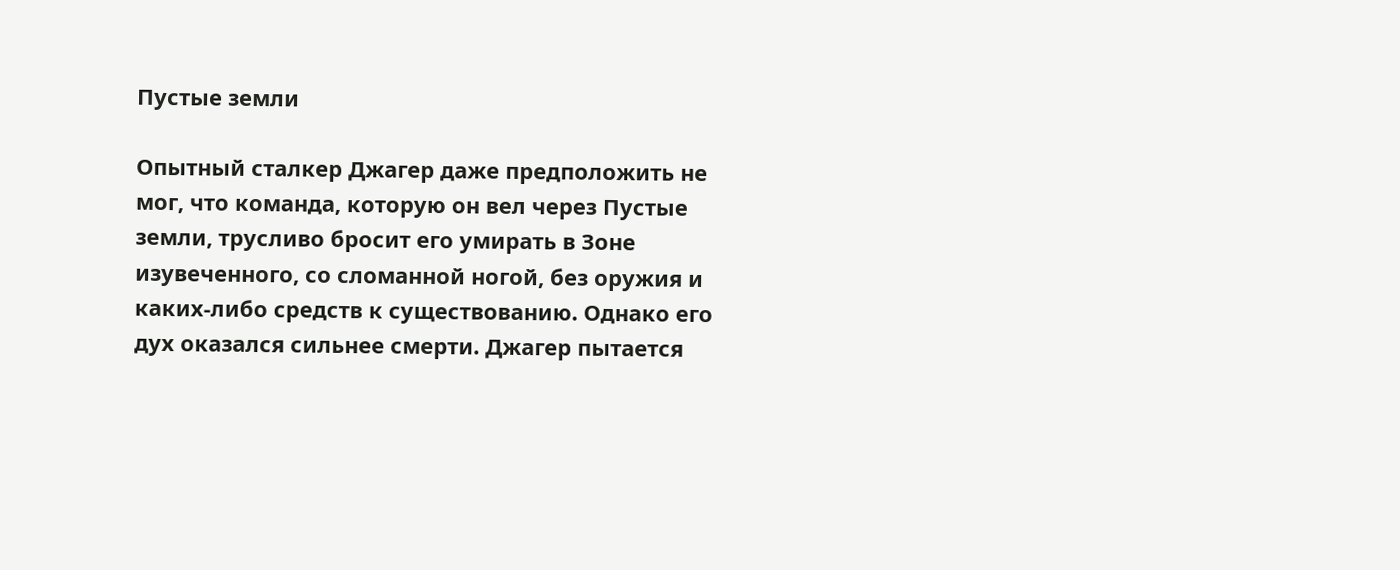Пустые земли

Опытный сталкер Джагер даже предположить не мог, что команда, которую он вел через Пустые земли, трусливо бросит его умирать в Зоне изувеченного, со сломанной ногой, без оружия и каких-либо средств к существованию. Однако его дух оказался сильнее смерти. Джагер пытается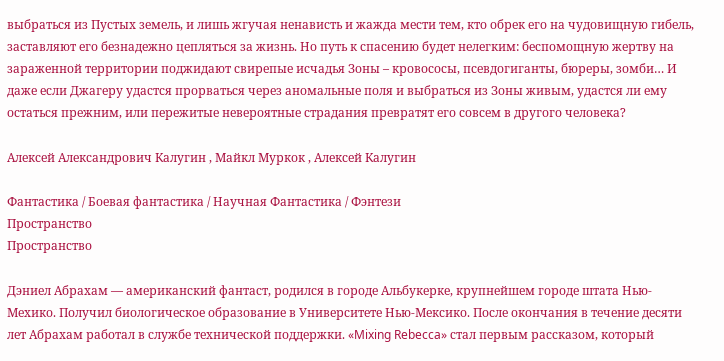выбраться из Пустых земель, и лишь жгучая ненависть и жажда мести тем, кто обрек его на чудовищную гибель, заставляют его безнадежно цепляться за жизнь. Но путь к спасению будет нелегким: беспомощную жертву на зараженной территории поджидают свирепые исчадья Зоны – кровососы, псевдогиганты, бюреры, зомби… И даже если Джагеру удастся прорваться через аномальные поля и выбраться из Зоны живым, удастся ли ему остаться прежним, или пережитые невероятные страдания превратят его совсем в другого человека?

Алексей Александрович Калугин , Майкл Муркок , Алексей Калугин

Фантастика / Боевая фантастика / Научная Фантастика / Фэнтези
Пространство
Пространство

Дэниел Абрахам — американский фантаст, родился в городе Альбукерке, крупнейшем городе штата Нью-Мехико. Получил биологическое образование в Университете Нью-Мексико. После окончания в течение десяти лет Абрахам работал в службе технической поддержки. «Mixing Rebecca» стал первым рассказом, который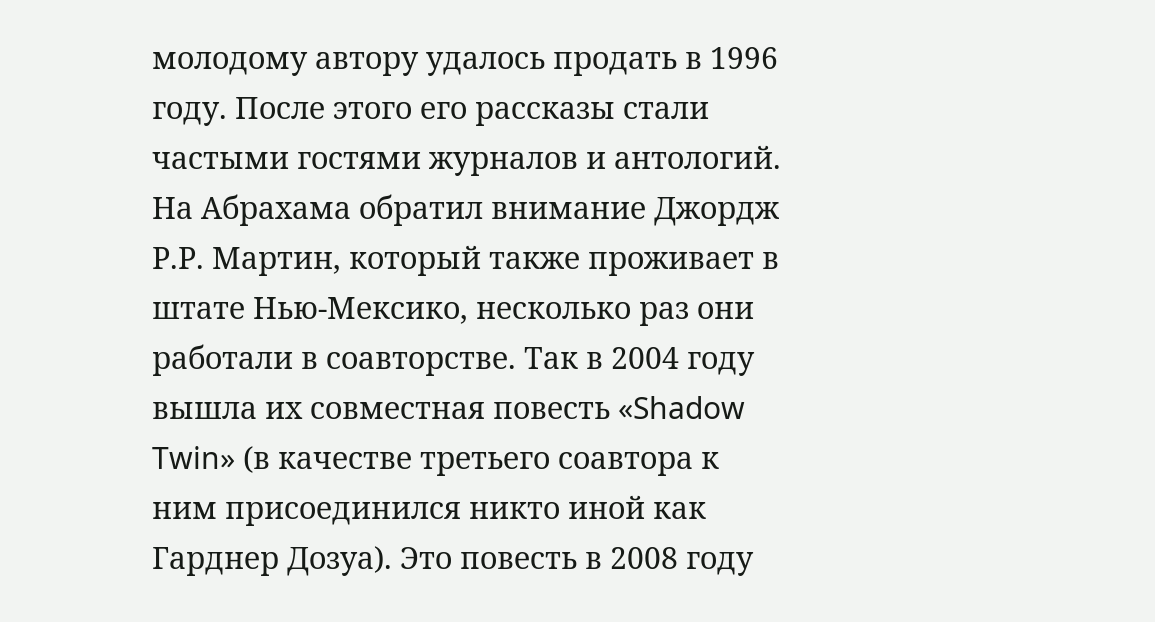молодому автору удалось продать в 1996 году. После этого его рассказы стали частыми гостями журналов и антологий. На Абрахама обратил внимание Джордж Р.Р. Мартин, который также проживает в штате Нью-Мексико, несколько раз они работали в соавторстве. Так в 2004 году вышла их совместная повесть «Shadow Twin» (в качестве третьего соавтора к ним присоединился никто иной как Гарднер Дозуа). Это повесть в 2008 году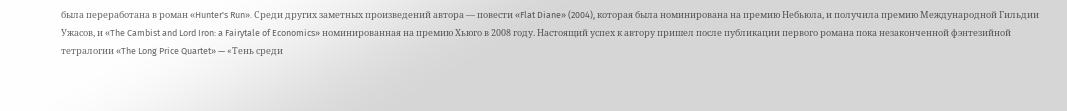была переработана в роман «Hunter's Run». Среди других заметных произведений автора — повести «Flat Diane» (2004), которая была номинирована на премию Небьюла, и получила премию Международной Гильдии Ужасов, и «The Cambist and Lord Iron: a Fairytale of Economics» номинированная на премию Хьюго в 2008 году. Настоящий успех к автору пришел после публикации первого романа пока незаконченной фэнтезийной тетралогии «The Long Price Quartet» — «Тень среди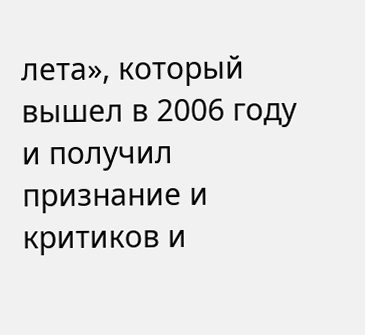лета», который вышел в 2006 году и получил признание и критиков и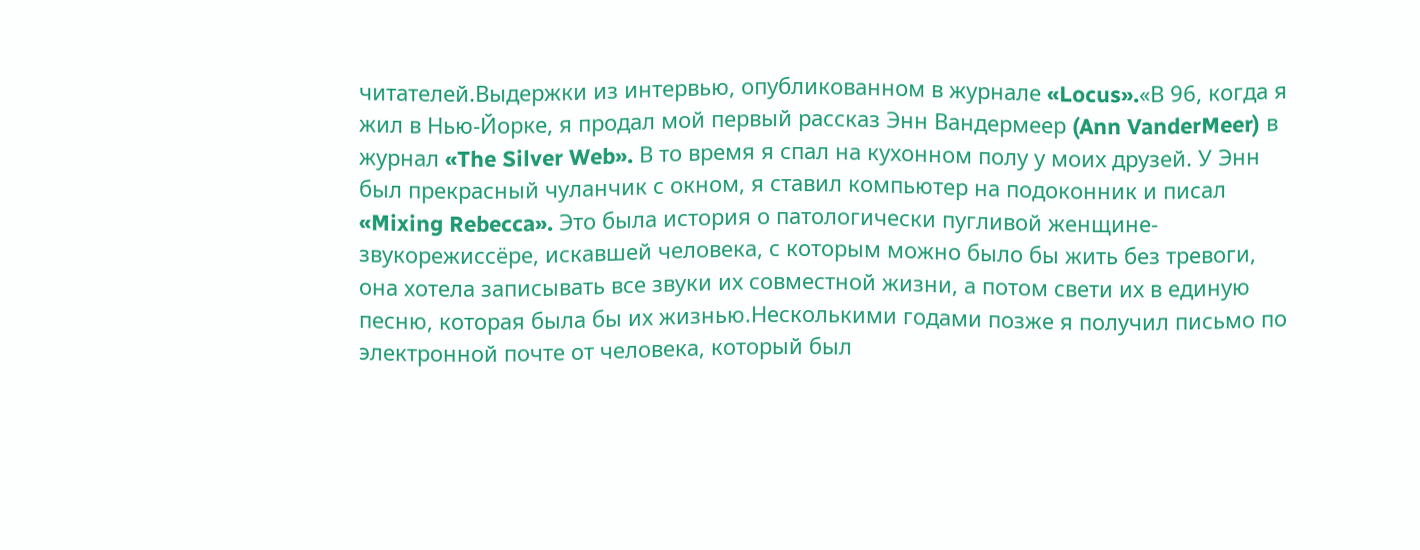читателей.Выдержки из интервью, опубликованном в журнале «Locus».«В 96, когда я жил в Нью-Йорке, я продал мой первый рассказ Энн Вандермеер (Ann VanderMeer) в журнал «The Silver Web». В то время я спал на кухонном полу у моих друзей. У Энн был прекрасный чуланчик с окном, я ставил компьютер на подоконник и писал «Mixing Rebecca». Это была история о патологически пугливой женщине-звукорежиссёре, искавшей человека, с которым можно было бы жить без тревоги, она хотела записывать все звуки их совместной жизни, а потом свети их в единую песню, которая была бы их жизнью.Несколькими годами позже я получил письмо по электронной почте от человека, который был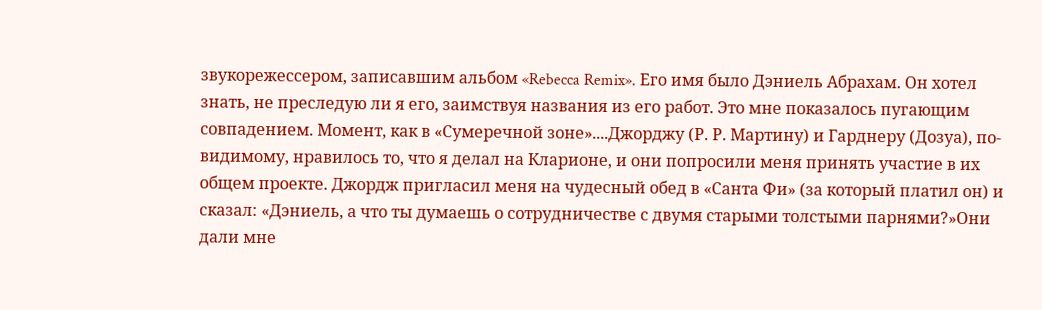звукорежессером, записавшим альбом «Rebecca Remix». Его имя было Дэниель Абрахам. Он хотел знать, не преследую ли я его, заимствуя названия из его работ. Это мне показалось пугающим совпадением. Момент, как в «Сумеречной зоне»....Джорджу (Р. Р. Мартину) и Гарднеру (Дозуа), по-видимому, нравилось то, что я делал на Кларионе, и они попросили меня принять участие в их общем проекте. Джордж пригласил меня на чудесный обед в «Санта Фи» (за который платил он) и сказал: «Дэниель, а что ты думаешь о сотрудничестве с двумя старыми толстыми парнями?»Они дали мне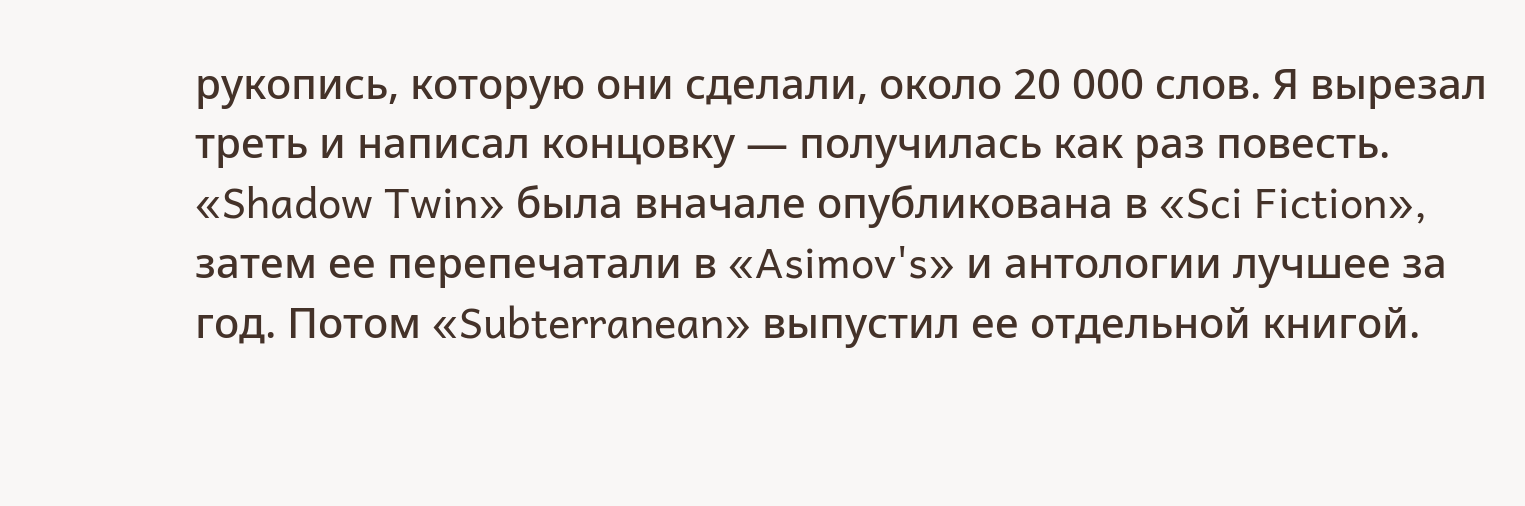рукопись, которую они сделали, около 20 000 слов. Я вырезал треть и написал концовку — получилась как раз повесть. «Shadow Twin» была вначале опубликована в «Sci Fiction», затем ее перепечатали в «Asimov's» и антологии лучшее за год. Потом «Subterranean» выпустил ее отдельной книгой.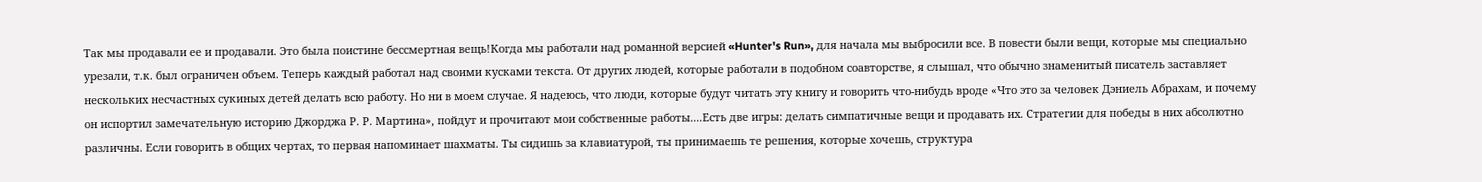Так мы продавали ее и продавали. Это была поистине бессмертная вещь!Когда мы работали над романной версией «Hunter's Run», для начала мы выбросили все. В повести были вещи, которые мы специально урезали, т.к. был ограничен объем. Теперь каждый работал над своими кусками текста. От других людей, которые работали в подобном соавторстве, я слышал, что обычно знаменитый писатель заставляет нескольких несчастных сукиных детей делать всю работу. Но ни в моем случае. Я надеюсь, что люди, которые будут читать эту книгу и говорить что-нибудь вроде «Что это за человек Дэниель Абрахам, и почему он испортил замечательную историю Джорджа Р. Р. Мартина», пойдут и прочитают мои собственные работы....Есть две игры: делать симпатичные вещи и продавать их. Стратегии для победы в них абсолютно различны. Если говорить в общих чертах, то первая напоминает шахматы. Ты сидишь за клавиатурой, ты принимаешь те решения, которые хочешь, структура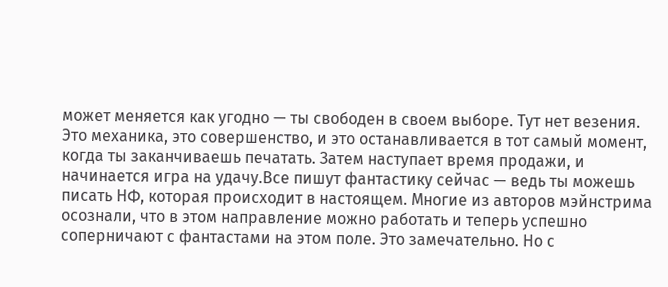может меняется как угодно — ты свободен в своем выборе. Тут нет везения. Это механика, это совершенство, и это останавливается в тот самый момент, когда ты заканчиваешь печатать. Затем наступает время продажи, и начинается игра на удачу.Все пишут фантастику сейчас — ведь ты можешь писать НФ, которая происходит в настоящем. Многие из авторов мэйнстрима осознали, что в этом направление можно работать и теперь успешно соперничают с фантастами на этом поле. Это замечательно. Но с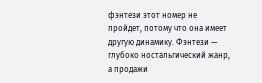фэнтези этот номер не пройдет, потому что она имеет другую динамику. Фэнтези — глубоко ностальгический жанр, а продажи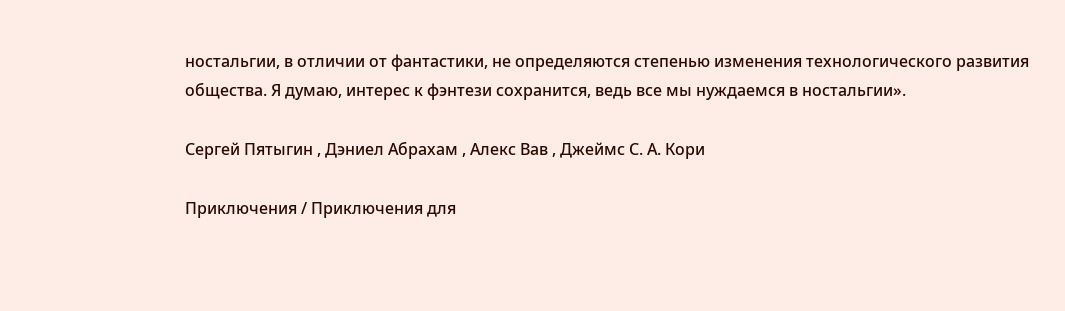ностальгии, в отличии от фантастики, не определяются степенью изменения технологического развития общества. Я думаю, интерес к фэнтези сохранится, ведь все мы нуждаемся в ностальгии».

Сергей Пятыгин , Дэниел Абрахам , Алекс Вав , Джеймс С. А. Кори

Приключения / Приключения для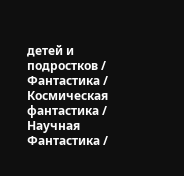детей и подростков / Фантастика / Космическая фантастика / Научная Фантастика /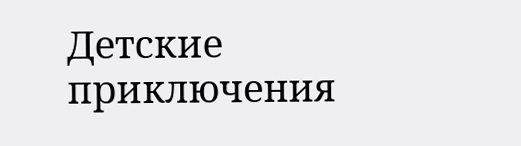Детские приключения